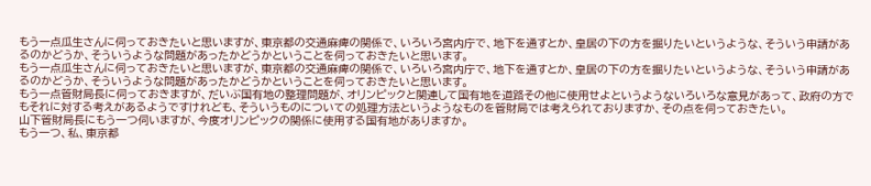もう一点瓜生さんに伺っておきたいと思いますが、東京都の交通麻痺の関係で、いろいろ宮内庁で、地下を通すとか、皇居の下の方を掘りたいというような、そういう申請があるのかどうか、そういうような問題があったかどうかということを伺っておきたいと思います。
もう一点瓜生さんに伺っておきたいと思いますが、東京都の交通麻痺の関係で、いろいろ宮内庁で、地下を通すとか、皇居の下の方を掘りたいというような、そういう申請があるのかどうか、そういうような問題があったかどうかということを伺っておきたいと思います。
もう一点管財局長に伺っておきますが、だいぶ国有地の整理問題が、オリンピックと関連して国有地を道路その他に使用せよというようないろいろな意見があって、政府の方でもそれに対する考えがあるようですけれども、そういうものについての処理方法というようなものを管財局では考えられておりますか、その点を伺っておきたい。
山下管財局長にもう一つ伺いますが、今度オリンピックの関係に使用する国有地がありますか。
もう一つ、私、東京都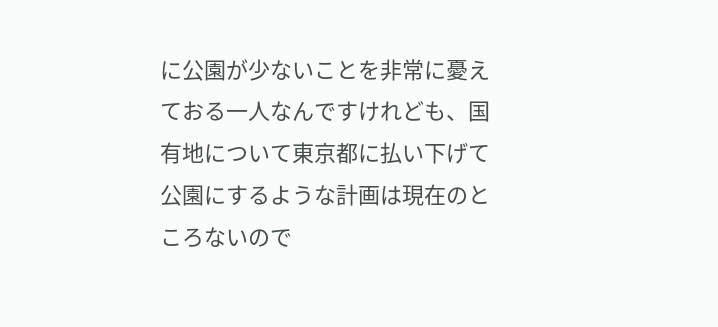に公園が少ないことを非常に憂えておる一人なんですけれども、国有地について東京都に払い下げて公園にするような計画は現在のところないので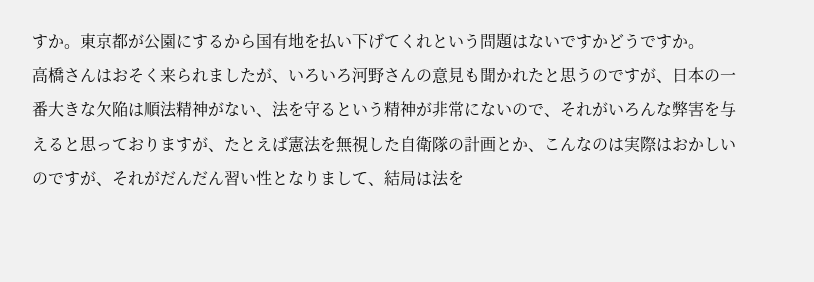すか。東京都が公園にするから国有地を払い下げてくれという問題はないですかどうですか。
高橋さんはおそく来られましたが、いろいろ河野さんの意見も聞かれたと思うのですが、日本の一番大きな欠陥は順法精神がない、法を守るという精神が非常にないので、それがいろんな弊害を与えると思っておりますが、たとえば憲法を無視した自衛隊の計画とか、こんなのは実際はおかしいのですが、それがだんだん習い性となりまして、結局は法を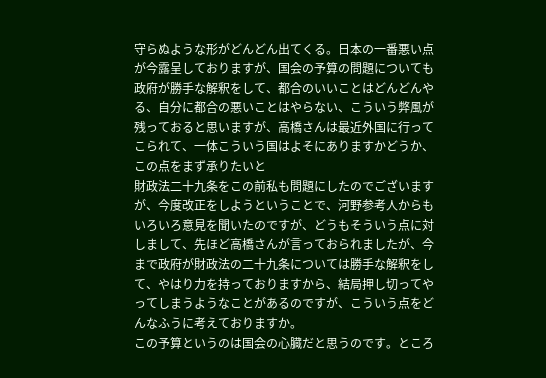守らぬような形がどんどん出てくる。日本の一番悪い点が今露呈しておりますが、国会の予算の問題についても政府が勝手な解釈をして、都合のいいことはどんどんやる、自分に都合の悪いことはやらない、こういう弊風が残っておると思いますが、高橋さんは最近外国に行ってこられて、一体こういう国はよそにありますかどうか、この点をまず承りたいと
財政法二十九条をこの前私も問題にしたのでございますが、今度改正をしようということで、河野参考人からもいろいろ意見を聞いたのですが、どうもそういう点に対しまして、先ほど高橋さんが言っておられましたが、今まで政府が財政法の二十九条については勝手な解釈をして、やはり力を持っておりますから、結局押し切ってやってしまうようなことがあるのですが、こういう点をどんなふうに考えておりますか。
この予算というのは国会の心臓だと思うのです。ところ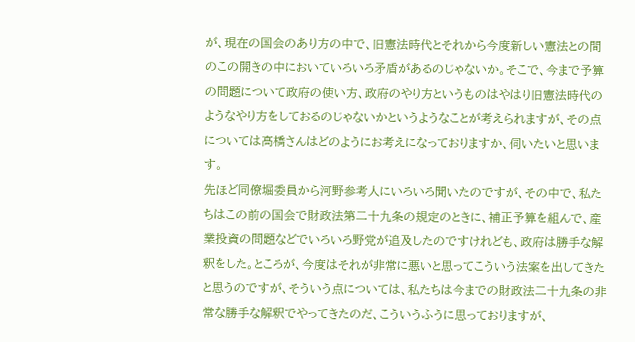が、現在の国会のあり方の中で、旧憲法時代とそれから今度新しい憲法との間のこの開きの中においていろいろ矛盾があるのじゃないか。そこで、今まで予算の問題について政府の使い方、政府のやり方というものはやはり旧憲法時代のようなやり方をしておるのじゃないかというようなことが考えられますが、その点については高橋さんはどのようにお考えになっておりますか、伺いたいと思います。
先ほど同僚堀委員から河野参考人にいろいろ聞いたのですが、その中で、私たちはこの前の国会で財政法第二十九条の規定のときに、補正予算を組んで、産業投資の問題などでいろいろ野党が追及したのですけれども、政府は勝手な解釈をした。ところが、今度はそれが非常に悪いと思ってこういう法案を出してきたと思うのですが、そういう点については、私たちは今までの財政法二十九条の非常な勝手な解釈でやってきたのだ、こういうふうに思っておりますが、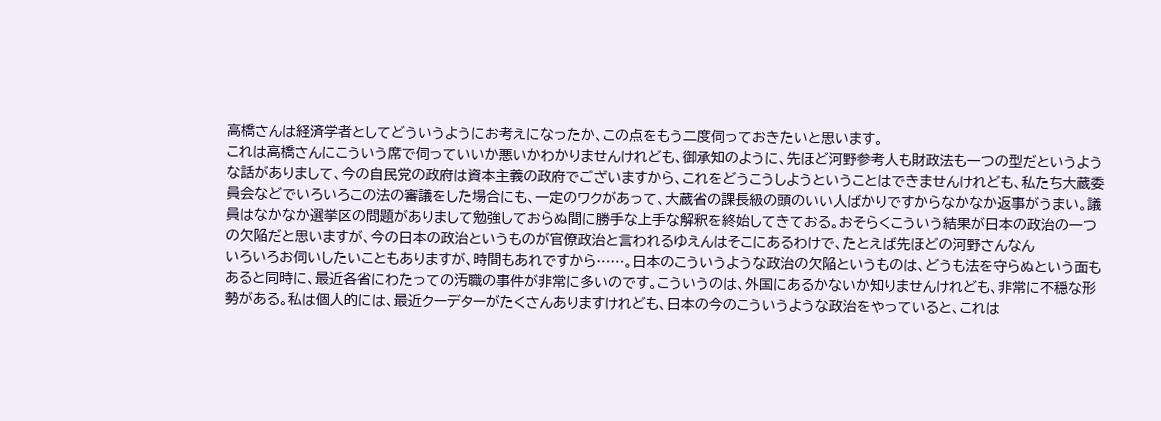高橋さんは経済学者としてどういうようにお考えになったか、この点をもう二度伺っておきたいと思います。
これは高橋さんにこういう席で伺っていいか悪いかわかりませんけれども、御承知のように、先ほど河野参考人も財政法も一つの型だというような話がありまして、今の自民党の政府は資本主義の政府でございますから、これをどうこうしようということはできませんけれども、私たち大蔵委員会などでいろいろこの法の審議をした場合にも、一定のワクがあって、大蔵省の課長級の頭のいい人ばかりですからなかなか返事がうまい。議員はなかなか選挙区の問題がありまして勉強しておらぬ間に勝手な上手な解釈を終始してきておる。おそらくこういう結果が日本の政治の一つの欠陥だと思いますが、今の日本の政治というものが官僚政治と言われるゆえんはそこにあるわけで、たとえば先ほどの河野さんなん
いろいろお伺いしたいこともありますが、時間もあれですから……。日本のこういうような政治の欠陥というものは、どうも法を守らぬという面もあると同時に、最近各省にわたっての汚職の事件が非常に多いのです。こういうのは、外国にあるかないか知りませんけれども、非常に不穏な形勢がある。私は個人的には、最近クーデターがたくさんありますけれども、日本の今のこういうような政治をやっていると、これは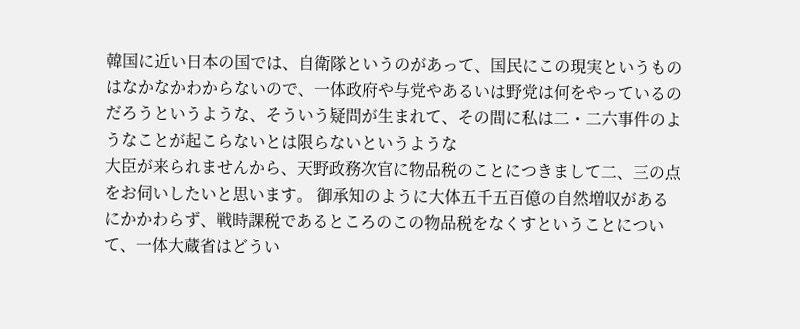韓国に近い日本の国では、自衛隊というのがあって、国民にこの現実というものはなかなかわからないので、一体政府や与党やあるいは野党は何をやっているのだろうというような、そういう疑問が生まれて、その間に私は二・二六事件のようなことが起こらないとは限らないというような
大臣が来られませんから、天野政務次官に物品税のことにつきまして二、三の点をお伺いしたいと思います。 御承知のように大体五千五百億の自然増収があるにかかわらず、戦時課税であるところのこの物品税をなくすということについて、一体大蔵省はどうい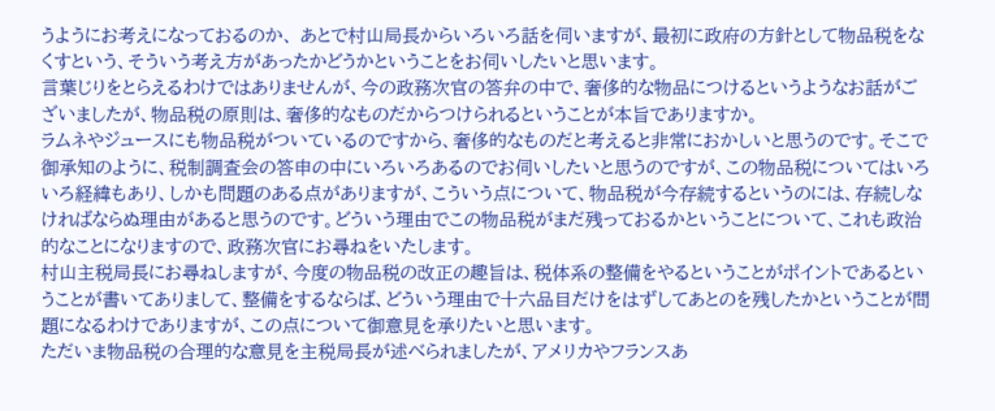うようにお考えになっておるのか、 あとで村山局長からいろいろ話を伺いますが、最初に政府の方針として物品税をなくすという、そういう考え方があったかどうかということをお伺いしたいと思います。
言葉じりをとらえるわけではありませんが、今の政務次官の答弁の中で、奢侈的な物品につけるというようなお話がございましたが、物品税の原則は、奢侈的なものだからつけられるということが本旨でありますか。
ラムネやジュースにも物品税がついているのですから、奢侈的なものだと考えると非常におかしいと思うのです。そこで御承知のように、税制調査会の答申の中にいろいろあるのでお伺いしたいと思うのですが、この物品税についてはいろいろ経緯もあり、しかも問題のある点がありますが、こういう点について、物品税が今存続するというのには、存続しなければならぬ理由があると思うのです。どういう理由でこの物品税がまだ残っておるかということについて、これも政治的なことになりますので、政務次官にお尋ねをいたします。
村山主税局長にお尋ねしますが、今度の物品税の改正の趣旨は、税体系の整備をやるということがポイントであるということが書いてありまして、整備をするならば、どういう理由で十六品目だけをはずしてあとのを残したかということが問題になるわけでありますが、この点について御意見を承りたいと思います。
ただいま物品税の合理的な意見を主税局長が述べられましたが、アメリカやフランスあ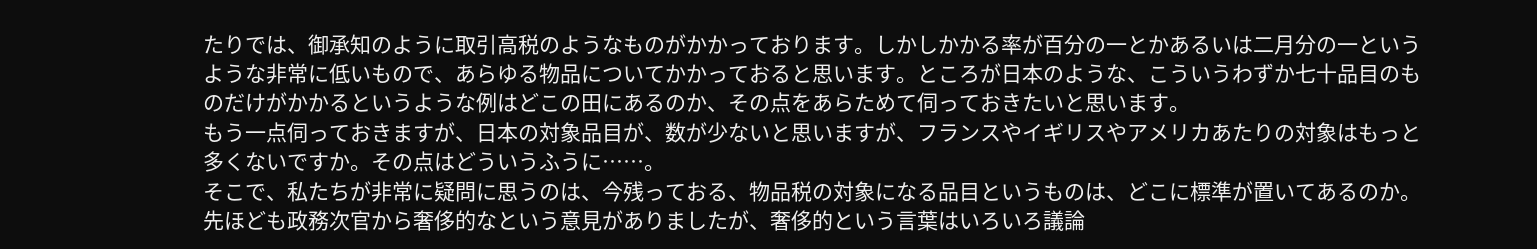たりでは、御承知のように取引高税のようなものがかかっております。しかしかかる率が百分の一とかあるいは二月分の一というような非常に低いもので、あらゆる物品についてかかっておると思います。ところが日本のような、こういうわずか七十品目のものだけがかかるというような例はどこの田にあるのか、その点をあらためて伺っておきたいと思います。
もう一点伺っておきますが、日本の対象品目が、数が少ないと思いますが、フランスやイギリスやアメリカあたりの対象はもっと多くないですか。その点はどういうふうに……。
そこで、私たちが非常に疑問に思うのは、今残っておる、物品税の対象になる品目というものは、どこに標準が置いてあるのか。先ほども政務次官から奢侈的なという意見がありましたが、奢侈的という言葉はいろいろ議論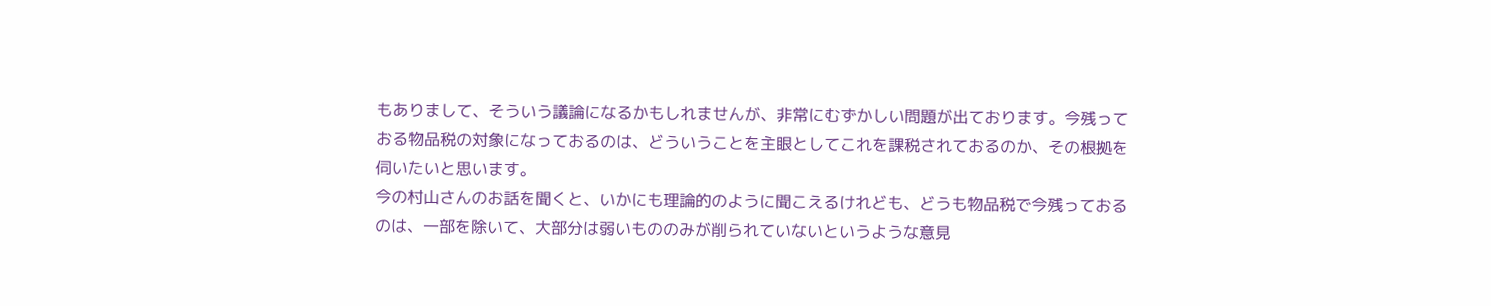もありまして、そういう議論になるかもしれませんが、非常にむずかしい問題が出ております。今残っておる物品税の対象になっておるのは、どういうことを主眼としてこれを課税されておるのか、その根拠を伺いたいと思います。
今の村山さんのお話を聞くと、いかにも理論的のように聞こえるけれども、どうも物品税で今残っておるのは、一部を除いて、大部分は弱いもののみが削られていないというような意見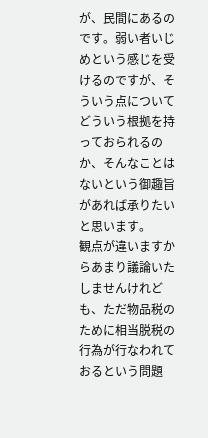が、民間にあるのです。弱い者いじめという感じを受けるのですが、そういう点についてどういう根拠を持っておられるのか、そんなことはないという御趣旨があれば承りたいと思います。
観点が違いますからあまり議論いたしませんけれども、ただ物品税のために相当脱税の行為が行なわれておるという問題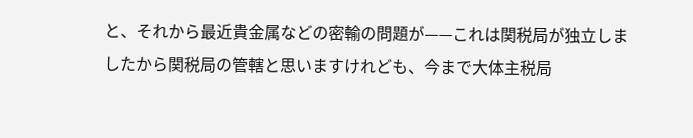と、それから最近貴金属などの密輸の問題が——これは関税局が独立しましたから関税局の管轄と思いますけれども、今まで大体主税局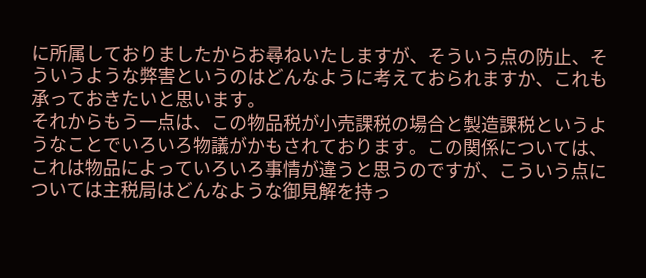に所属しておりましたからお尋ねいたしますが、そういう点の防止、そういうような弊害というのはどんなように考えておられますか、これも承っておきたいと思います。
それからもう一点は、この物品税が小売課税の場合と製造課税というようなことでいろいろ物議がかもされております。この関係については、これは物品によっていろいろ事情が違うと思うのですが、こういう点については主税局はどんなような御見解を持っ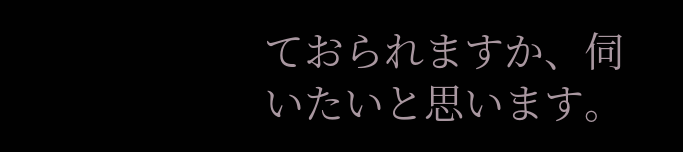ておられますか、伺いたいと思います。